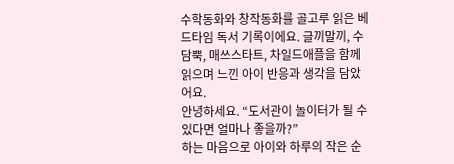수학동화와 창작동화를 골고루 읽은 베드타임 독서 기록이에요. 글끼말끼, 수담뿍, 매쓰스타트, 차일드애플을 함께 읽으며 느낀 아이 반응과 생각을 담았어요.
안녕하세요. “도서관이 놀이터가 될 수 있다면 얼마나 좋을까?”
하는 마음으로 아이와 하루의 작은 순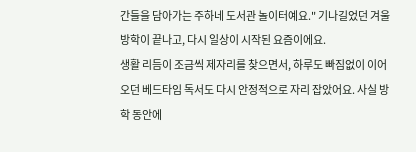간들을 담아가는 주하네 도서관 놀이터예요." 기나길었던 겨울 방학이 끝나고, 다시 일상이 시작된 요즘이에요.
생활 리듬이 조금씩 제자리를 찾으면서, 하루도 빠짐없이 이어오던 베드타임 독서도 다시 안정적으로 자리 잡았어요. 사실 방학 동안에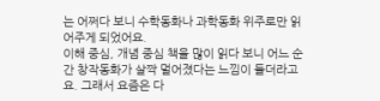는 어쩌다 보니 수학동화나 과학동화 위주로만 읽어주게 되었어요.
이해 중심, 개념 중심 책을 많이 읽다 보니 어느 순간 창작동화가 살짝 멀어졌다는 느낌이 들더라고요. 그래서 요즘은 다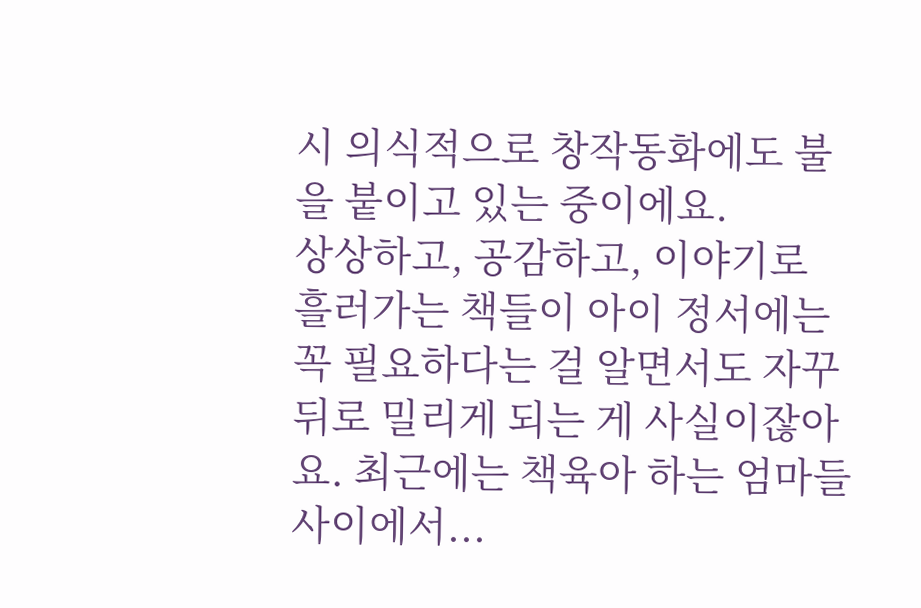시 의식적으로 창작동화에도 불을 붙이고 있는 중이에요.
상상하고, 공감하고, 이야기로 흘러가는 책들이 아이 정서에는 꼭 필요하다는 걸 알면서도 자꾸 뒤로 밀리게 되는 게 사실이잖아요. 최근에는 책육아 하는 엄마들 사이에서...